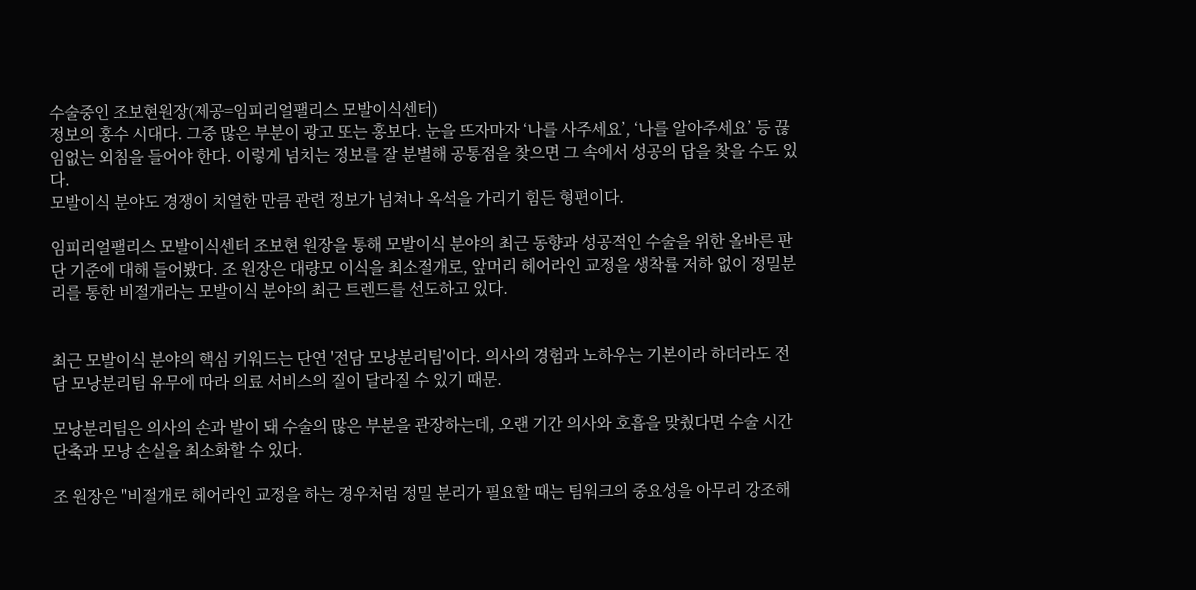수술중인 조보현원장(제공=임피리얼팰리스 모발이식센터)
정보의 홍수 시대다. 그중 많은 부분이 광고 또는 홍보다. 눈을 뜨자마자 ‘나를 사주세요’, ‘나를 알아주세요’ 등 끊임없는 외침을 들어야 한다. 이렇게 넘치는 정보를 잘 분별해 공통점을 찾으면 그 속에서 성공의 답을 찾을 수도 있다.
모발이식 분야도 경쟁이 치열한 만큼 관련 정보가 넘쳐나 옥석을 가리기 힘든 형편이다.

임피리얼팰리스 모발이식센터 조보현 원장을 통해 모발이식 분야의 최근 동향과 성공적인 수술을 위한 올바른 판단 기준에 대해 들어봤다. 조 원장은 대량모 이식을 최소절개로, 앞머리 헤어라인 교정을 생착률 저하 없이 정밀분리를 통한 비절개라는 모발이식 분야의 최근 트렌드를 선도하고 있다.


최근 모발이식 분야의 핵심 키워드는 단연 '전담 모낭분리팀'이다. 의사의 경험과 노하우는 기본이라 하더라도 전담 모낭분리팀 유무에 따라 의료 서비스의 질이 달라질 수 있기 때문.

모낭분리팀은 의사의 손과 발이 돼 수술의 많은 부분을 관장하는데, 오랜 기간 의사와 호흡을 맞췄다면 수술 시간 단축과 모낭 손실을 최소화할 수 있다.

조 원장은 "비절개로 헤어라인 교정을 하는 경우처럼 정밀 분리가 필요할 때는 팀워크의 중요성을 아무리 강조해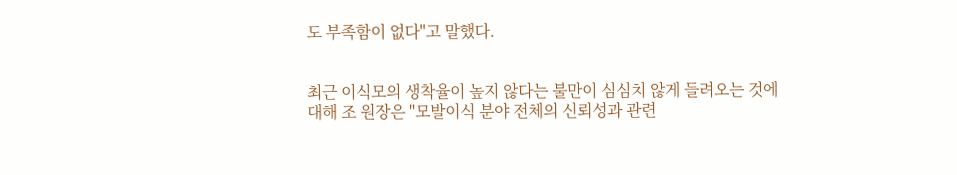도 부족함이 없다"고 말했다.


최근 이식모의 생착율이 높지 않다는 불만이 심심치 않게 들려오는 것에 대해 조 원장은 "모발이식 분야 전체의 신뢰성과 관련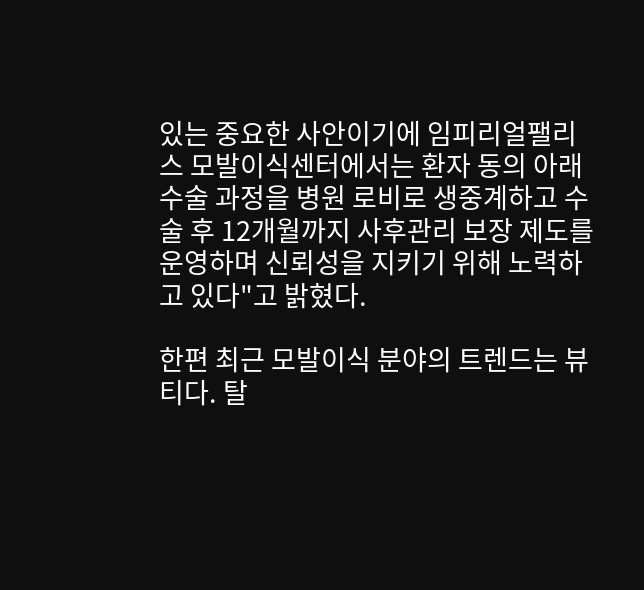있는 중요한 사안이기에 임피리얼팰리스 모발이식센터에서는 환자 동의 아래 수술 과정을 병원 로비로 생중계하고 수술 후 12개월까지 사후관리 보장 제도를 운영하며 신뢰성을 지키기 위해 노력하고 있다"고 밝혔다.

한편 최근 모발이식 분야의 트렌드는 뷰티다. 탈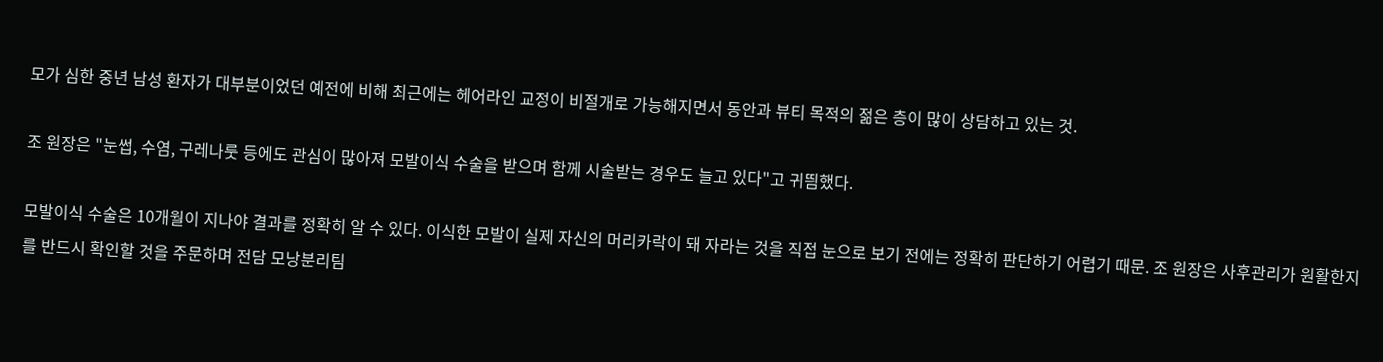모가 심한 중년 남성 환자가 대부분이었던 예전에 비해 최근에는 헤어라인 교정이 비절개로 가능해지면서 동안과 뷰티 목적의 젊은 층이 많이 상담하고 있는 것.

조 원장은 "눈썹, 수염, 구레나룻 등에도 관심이 많아져 모발이식 수술을 받으며 함께 시술받는 경우도 늘고 있다"고 귀띔했다.

모발이식 수술은 10개월이 지나야 결과를 정확히 알 수 있다. 이식한 모발이 실제 자신의 머리카락이 돼 자라는 것을 직접 눈으로 보기 전에는 정확히 판단하기 어렵기 때문. 조 원장은 사후관리가 원활한지를 반드시 확인할 것을 주문하며 전담 모낭분리팀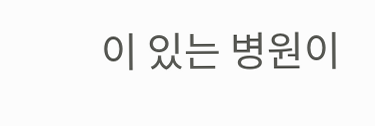이 있는 병원이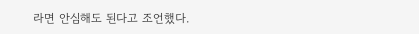라면 안심해도 된다고 조언했다.